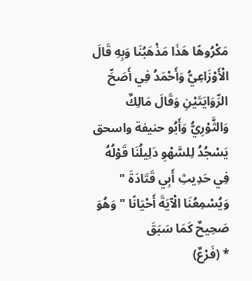مَكْرُوهًا هَذَا مَذْهَبُنَا وَبِهِ قَالَ الْأَوْزَاعِيُّ وَأَحْمَدُ فِي أَصَحِّ الرِّوَايَتَيْنِ وَقَالَ مَالِكٌ وَالثَّوْرِيُّ وَأَبُو حنيفة واسحق يَسْجُدُ لِلسَّهْوِ دَلِيلُنَا قَوْلُهُ فِي حَدِيثِ أَبِي قَتَادَةَ " وَيُسْمِعُنَا الْآيَةَ أَحْيَانًا " وَهُوَ صَحِيحٌ كَمَا سَبَقَ
* (فَرْعٌ)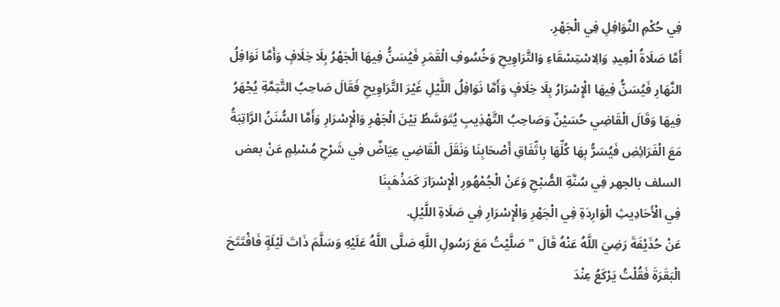فِي حُكْمِ النَّوَافِلِ فِي الْجَهْرِ.
أَمَّا صَلَاةُ الْعِيدِ وَالِاسْتِسْقَاءِ وَالتَّرَاوِيحِ وَخُسُوفِ الْقَمَرِ فَيُسَنُّ فِيهَا الْجَهْرُ بِلَا خِلَافٍ وَأَمَّا نَوَافِلُ النَّهَارِ فَيُسَنُّ فِيهَا الْإِسْرَارُ بِلَا خِلَافٍ وَأَمَّا نَوَافِلُ اللَّيْلِ غَيْرَ التَّرَاوِيحِ فَقَالَ صَاحِبُ التَّتِمَّةِ يُجْهَرُ فِيهَا وَقَالَ الْقَاضِي حُسَيْنٌ وَصَاحِبُ التَّهْذِيبِ يُتَوَسَّطُ بَيْنَ الْجَهْرِ وَالْإِسْرَارِ وَأَمَّا السُّنَنُ الرَّاتِبَةُ مَعَ الْفَرَائِضِ فَيُسَرُّ بِهَا كُلِّهَا بِاتِّفَاقِ أَصْحَابِنَا وَنَقَلَ الْقَاضِي عِيَاضٌ فِي شَرْحِ مُسْلِمٍ عَنْ بعض السلف بالجهر فِي سُنَّةِ الصُّبْحِ وَعَنْ الْجُمْهُورِ الْإِسْرَارَ كَمَذْهَبِنَا
فِي الْأَحَادِيثِ الْوَارِدَةِ فِي الْجَهْرِ وَالْإِسْرَارِ فِي صَلَاةِ اللَّيْلِ.
عَنْ حُذَيْفَةَ رَضِيَ اللَّهُ عَنْهُ قَالَ " صَلَّيْتُ مَعَ رَسُولِ اللَّهِ صَلَّى اللَّهُ عَلَيْهِ وَسَلَّمَ ذَاتَ لَيْلَةٍ فَافْتَتَحَ الْبَقَرَةَ فَقُلْتُ يَرْكَعُ عِنْدَ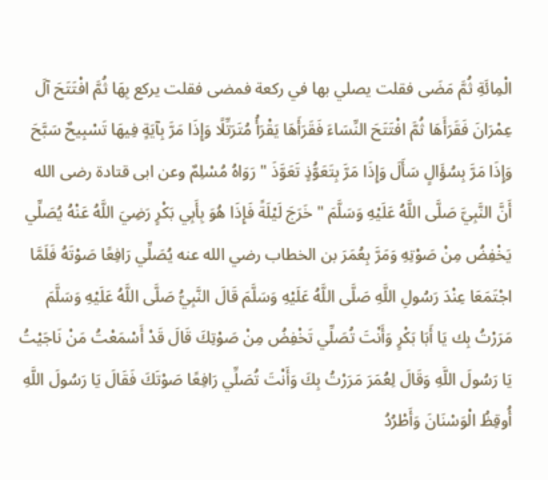الْمِائَةِ ثُمَّ مَضَى فقلت يصلي بها في ركعة فمضى فقلت يركع بِهَا ثُمَّ افْتَتَحَ آلَ عِمْرَانَ فَقَرَأَهَا ثُمَّ افْتَتَحَ النِّسَاءَ فَقَرَأَهَا يَقْرَأُ مُتَرَتِّلًا وَإِذَا مَرَّ بِآيَةٍ فِيهَا تَسْبِيحٌ سَبَّحَ وَإِذَا مَرَّ بِسُؤَالٍ سَأَلَ وَإِذَا مَرَّ بِتَعَوُّذٍ تَعَوَّذَ " رَوَاهُ مُسْلِمٌ وعن ابى قتادة رضى الله أَنَّ النَّبِيَّ صَلَّى اللَّهُ عَلَيْهِ وَسَلَّمَ " خَرَجَ لَيْلَةً فَإِذَا هُوَ بِأَبِي بَكْرٍ رَضِيَ اللَّهُ عَنْهُ يُصَلِّي يَخْفِضُ مِنْ صَوْتِهِ وَمَرَّ بِعُمَرَ بن الخطاب رضي الله عنه يُصَلِّي رَافِعًا صَوْتَهُ فَلَمَّا اجْتَمَعَا عِنْدَ رَسُولِ اللَّهِ صَلَّى اللَّهُ عَلَيْهِ وَسَلَّمَ قَالَ النَّبِيُّ صَلَّى اللَّهُ عَلَيْهِ وَسَلَّمَ مَرَرْتُ بِك يَا أَبَا بَكْرٍ وَأَنْتَ تُصَلِّي تَخْفِضُ مِنْ صَوْتِكَ قَالَ قَدْ أَسْمَعْتُ مَنْ نَاجَيْتُ يَا رَسُولَ اللَّهِ وَقَالَ لِعُمَرَ مَرَرْتُ بِكَ وَأَنْتَ تُصَلِّي رَافِعًا صَوْتَكَ فَقَالَ يَا رَسُولَ اللَّهِ أُوقِظُ الْوَسْنَانَ وَأَطْرُدُ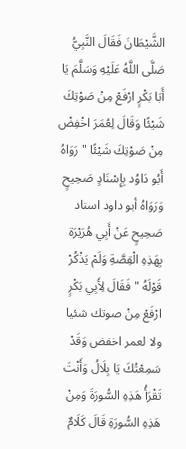الشَّيْطَانَ فَقَالَ النَّبِيُّ صَلَّى اللَّهُ عَلَيْهِ وَسَلَّمَ يَا أَبَا بَكْرٍ ارْفَعْ مِنْ صَوْتِكَ شَيْئًا وَقَالَ لِعُمَرَ اخْفِضْ مِنْ صَوْتِكَ شَيْئًا " رَوَاهُ أَبُو دَاوُد بِإِسْنَادٍ صَحِيحٍ وَرَوَاهُ أبو داود اسناد صَحِيحٍ عَنْ أَبِي هُرَيْرَة بِهَذِهِ الْقِصَّةِ وَلَمْ يَذْكُرْ قَوْلَهُ " فَقَالَ لِأَبِي بَكْرٍ ارْفَعْ مِنْ صوتك شئيا ولا لعمر اخفض وَقَدْ سَمِعْتُكَ يَا بِلَالُ وَأَنْتَ تَقْرَأُ هَذِهِ السُّورَةَ وَمِنْ هَذِهِ السُّورَةِ قَالَ كَلَامٌ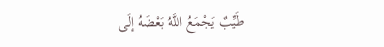طَيِّبٌ يَجْمَعُ اللَّهُ بَعْضَهُ إلَى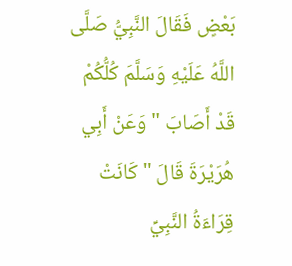بَعْضٍ فَقَالَ النَّبِيُّ صَلَّى اللَّهُ عَلَيْهِ وَسَلَّمَ كُلُّكُمْ قَدْ أَصَابَ " وَعَنْ أَبِي هُرَيْرَةَ قَالَ " كَانَتْ قِرَاءَةُ النَّبِيِّ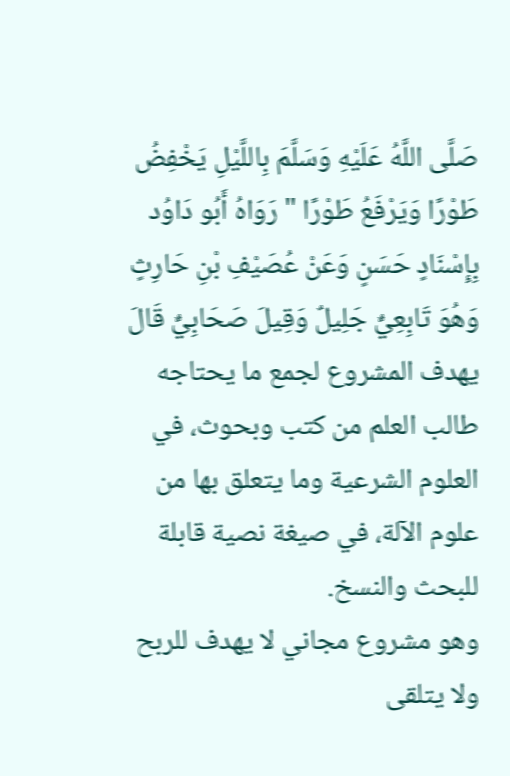صَلَّى اللَّهُ عَلَيْهِ وَسَلَّمَ بِاللَّيْلِ يَخْفِضُ طَوْرًا وَيَرْفَعُ طَوْرًا " رَوَاهُ أَبُو دَاوُد بِإِسْنَادٍ حَسَنٍ وَعَنْ عُصَيْفِ بْنِ حَارِثٍ وَهُوَ تَابِعِيٌّ جَلِيلٌ وَقِيلَ صَحَابِيٌّ قَالَ
يهدف المشروع لجمع ما يحتاجه طالب العلم من كتب وبحوث، في العلوم الشرعية وما يتعلق بها من علوم الآلة، في صيغة نصية قابلة للبحث والنسخ.
وهو مشروع مجاني لا يهدف للربح ولا يتلقى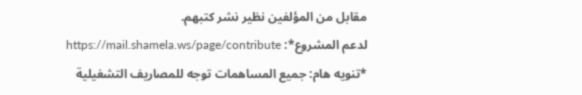مقابل من المؤلفين نظير نشر كتبهم.
لدعم المشروع*: https://mail.shamela.ws/page/contribute
*تنويه هام: جميع المساهمات توجه للمصاريف التشغيلية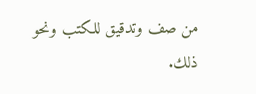من صف وتدقيق للكتب ونحو ذلك.